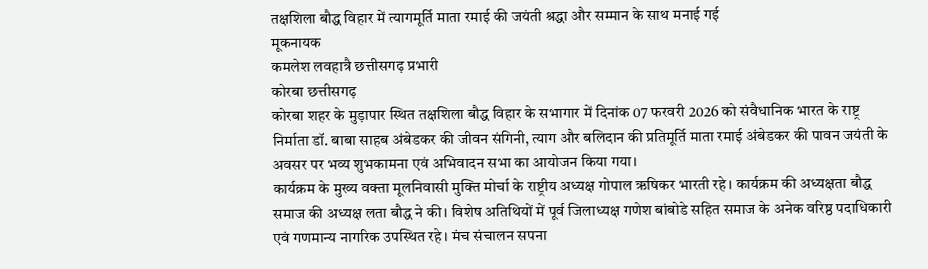तक्षशिला बौद्ध विहार में त्यागमूर्ति माता रमाई की जयंती श्रद्धा और सम्मान के साथ मनाई गई
मूकनायक
कमलेश लवहात्रै छत्तीसगढ़ प्रभारी
कोरबा छत्तीसगढ़
कोरबा शहर के मुड़ापार स्थित तक्षशिला बौद्ध विहार के सभागार में दिनांक 07 फरवरी 2026 को संवैधानिक भारत के राष्ट्र निर्माता डॉ. बाबा साहब अंबेडकर की जीवन संगिनी, त्याग और बलिदान की प्रतिमूर्ति माता रमाई अंबेडकर की पावन जयंती के अवसर पर भव्य शुभकामना एवं अभिवादन सभा का आयोजन किया गया।
कार्यक्रम के मुख्य वक्ता मूलनिवासी मुक्ति मोर्चा के राष्ट्रीय अध्यक्ष गोपाल ऋषिकर भारती रहे। कार्यक्रम की अध्यक्षता बौद्ध समाज की अध्यक्ष लता बौद्ध ने की। विशेष अतिथियों में पूर्व जिलाध्यक्ष गणेश बांबोडे सहित समाज के अनेक वरिष्ठ पदाधिकारी एवं गणमान्य नागरिक उपस्थित रहे। मंच संचालन सपना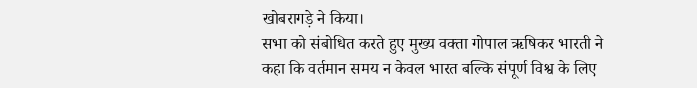खोबरागड़े ने किया।
सभा को संबोधित करते हुए मुख्य वक्ता गोपाल ऋषिकर भारती ने कहा कि वर्तमान समय न केवल भारत बल्कि संपूर्ण विश्व के लिए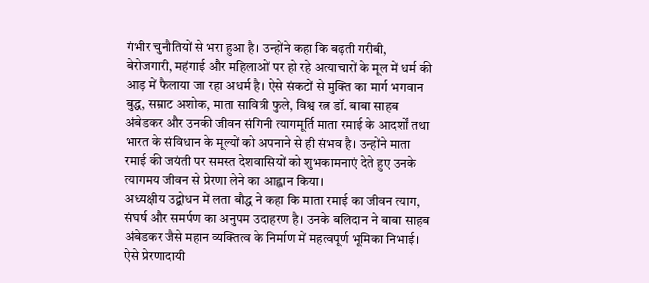गंभीर चुनौतियों से भरा हुआ है। उन्होंने कहा कि बढ़ती गरीबी, बेरोजगारी, महंगाई और महिलाओं पर हो रहे अत्याचारों के मूल में धर्म की आड़ में फैलाया जा रहा अधर्म है। ऐसे संकटों से मुक्ति का मार्ग भगवान बुद्ध, सम्राट अशोक, माता सावित्री फुले, विश्व रत्न डॉ. बाबा साहब अंबेडकर और उनकी जीवन संगिनी त्यागमूर्ति माता रमाई के आदर्शों तथा भारत के संविधान के मूल्यों को अपनाने से ही संभव है। उन्होंने माता रमाई की जयंती पर समस्त देशवासियों को शुभकामनाएं देते हुए उनके त्यागमय जीवन से प्रेरणा लेने का आह्वान किया।
अध्यक्षीय उद्बोधन में लता बौद्ध ने कहा कि माता रमाई का जीवन त्याग, संघर्ष और समर्पण का अनुपम उदाहरण है। उनके बलिदान ने बाबा साहब अंबेडकर जैसे महान व्यक्तित्व के निर्माण में महत्वपूर्ण भूमिका निभाई। ऐसे प्रेरणादायी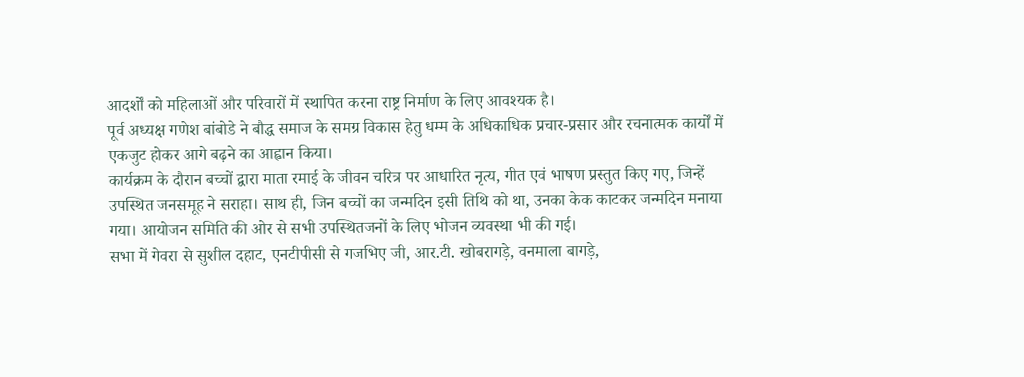आदर्शों को महिलाओं और परिवारों में स्थापित करना राष्ट्र निर्माण के लिए आवश्यक है।
पूर्व अध्यक्ष गणेश बांबोडे ने बौद्ध समाज के समग्र विकास हेतु धम्म के अधिकाधिक प्रचार-प्रसार और रचनात्मक कार्यों में एकजुट होकर आगे बढ़ने का आह्वान किया।
कार्यक्रम के दौरान बच्चों द्वारा माता रमाई के जीवन चरित्र पर आधारित नृत्य, गीत एवं भाषण प्रस्तुत किए गए, जिन्हें उपस्थित जनसमूह ने सराहा। साथ ही, जिन बच्चों का जन्मदिन इसी तिथि को था, उनका केक काटकर जन्मदिन मनाया गया। आयोजन समिति की ओर से सभी उपस्थितजनों के लिए भोजन व्यवस्था भी की गई।
सभा में गेवरा से सुशील दहाट, एनटीपीसी से गजभिए जी, आर.टी. खोबरागड़े, वनमाला बागड़े,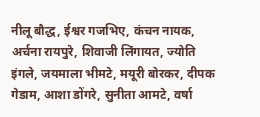नीलू बौद्ध, ईश्वर गजभिए, कंचन नायक, अर्चना रायपुरे, शिवाजी लिंगायत, ज्योति इंगले, जयमाला भीमटे, मयूरी बोरकर, दीपक गेडाम, आशा डोंगरे, सुनीता आमटे, वर्षा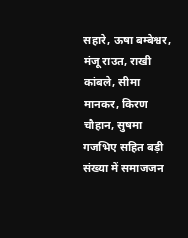सहारे, ऊषा बम्बेश्वर, मंजू राउत, राखी कांबले, सीमा मानकर, किरण चौहान, सुषमा गजभिए सहित बड़ी संख्या में समाजजन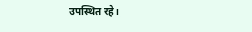उपस्थित रहे।